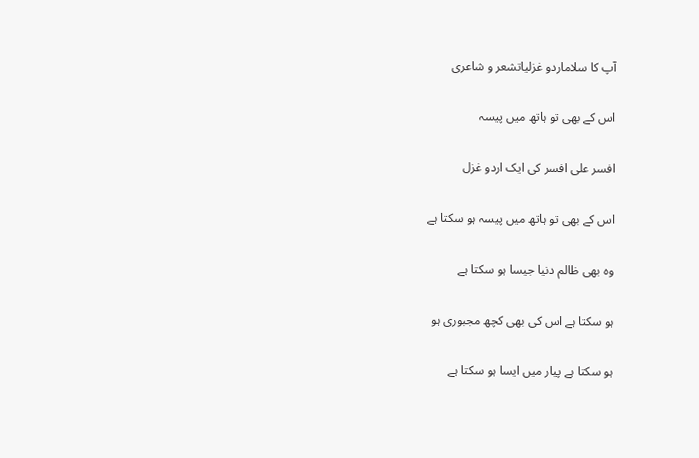آپ کا سلاماردو غزلیاتشعر و شاعری

اس کے بھی تو ہاتھ میں پیسہ

افسر علی افسر کی ایک اردو غزل

اس کے بھی تو ہاتھ میں پیسہ ہو سکتا ہے

وہ بھی ظالم دنیا جیسا ہو سکتا ہے

ہو سکتا ہے اس کی بھی کچھ مجبوری ہو

ہو سکتا ہے پیار میں ایسا ہو سکتا ہے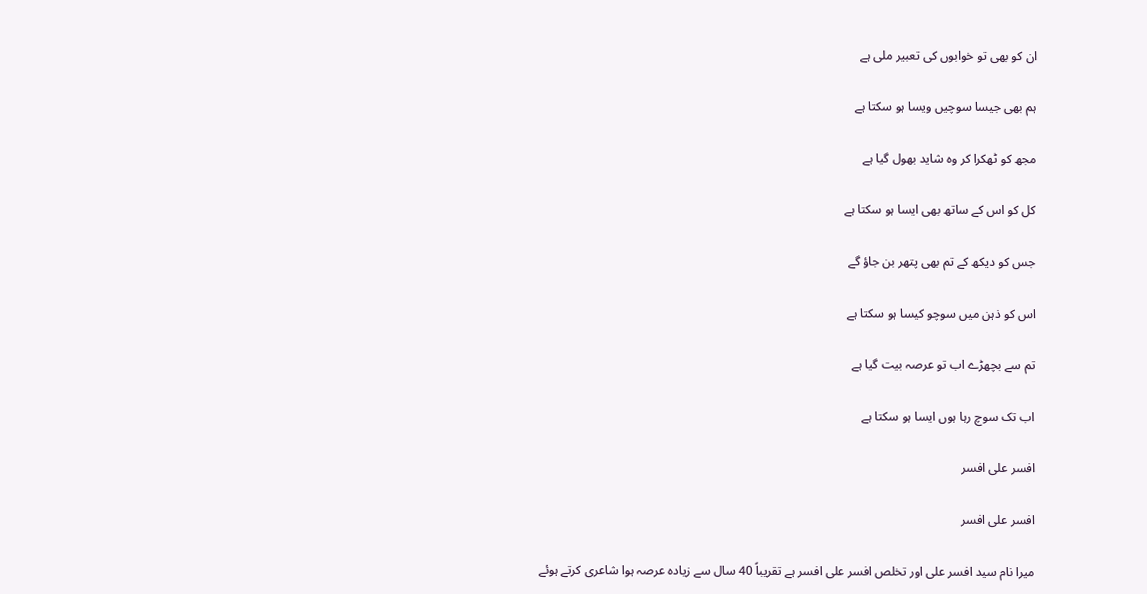ان کو بھی تو خوابوں کی تعبیر ملی ہے

ہم بھی جیسا سوچیں ویسا ہو سکتا ہے

مجھ کو ٹھکرا کر وہ شاید بھول گیا ہے

کل کو اس کے ساتھ بھی ایسا ہو سکتا ہے

جس کو دیکھ کے تم بھی پتھر بن جاؤ گے

اس کو ذہن میں سوچو کیسا ہو سکتا ہے

تم سے بچھڑے اب تو عرصہ بیت گیا ہے

اب تک سوچ رہا ہوں ایسا ہو سکتا ہے

افسر علی افسر

افسر علی افسر

میرا نام سید افسر علی اور تخلص افسر علی افسر ہے تقریباً 40 سال سے زیادہ عرصہ ہوا شاعری کرتے ہوئے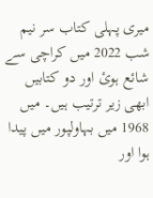میری پہلی کتاب سر نیم شب 2022 میں کراچی سے شائع ہوئ اور دو کتابیں ابھی زیر ترتیب ہیں۔ میں 1968 میں بہاولپور میں پیدا ہوا اور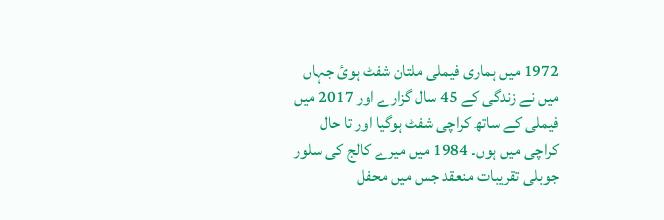1972 میں ہماری فیملی ملتان شفٹ ہوئ جہاں میں نے زندگی کے 45 سال گزارے اور 2017 میں فیملی کے ساتھ کراچی شفٹ ہوگیا اور تا حال کراچی میں ہوں۔ 1984 میں میرے کالج کی سلور جوبلی تقریبات منعقد جس میں محفل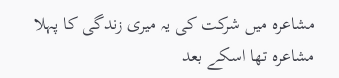مشاعرہ میں شرکت کی یہ میری زندگی کا پہلا مشاعرہ تھا اسکے بعد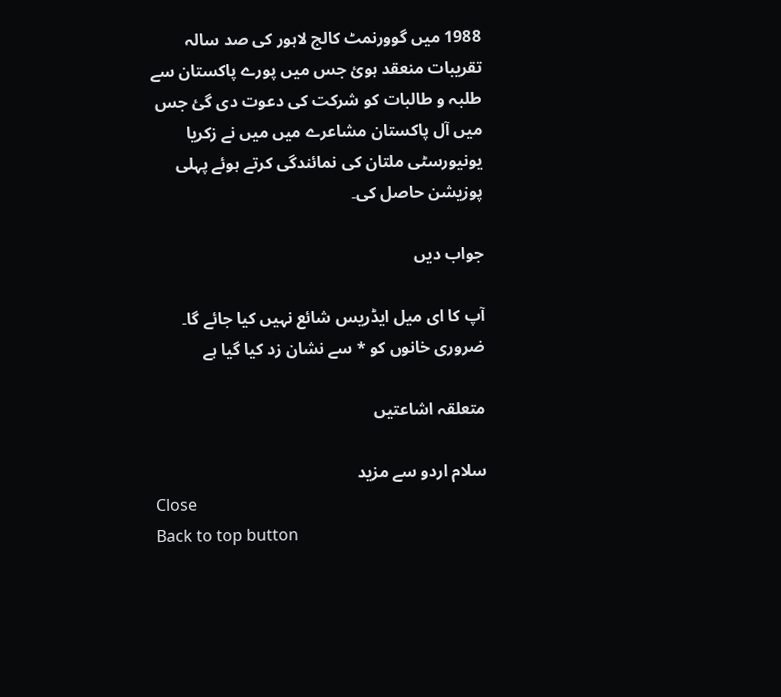1988 میں گوورنمٹ کالج لاہور کی صد سالہ تقریبات منعقد ہوئ جس میں پورے پاکستان سے طلبہ و طالبات کو شرکت کی دعوت دی گئ جس میں آل پاکستان مشاعرے میں میں نے زکریا یونیورسٹی ملتان کی نمائندگی کرتے ہوئے پہلی پوزیشن حاصل کی۔

جواب دیں

آپ کا ای میل ایڈریس شائع نہیں کیا جائے گا۔ ضروری خانوں کو * سے نشان زد کیا گیا ہے

متعلقہ اشاعتیں

سلام اردو سے مزید
Close
Back to top button